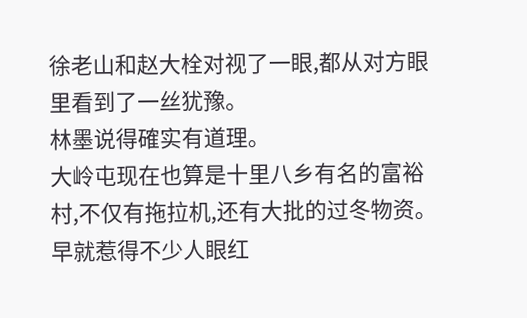徐老山和赵大栓对视了一眼,都从对方眼里看到了一丝犹豫。
林墨说得確实有道理。
大岭屯现在也算是十里八乡有名的富裕村,不仅有拖拉机,还有大批的过冬物资。
早就惹得不少人眼红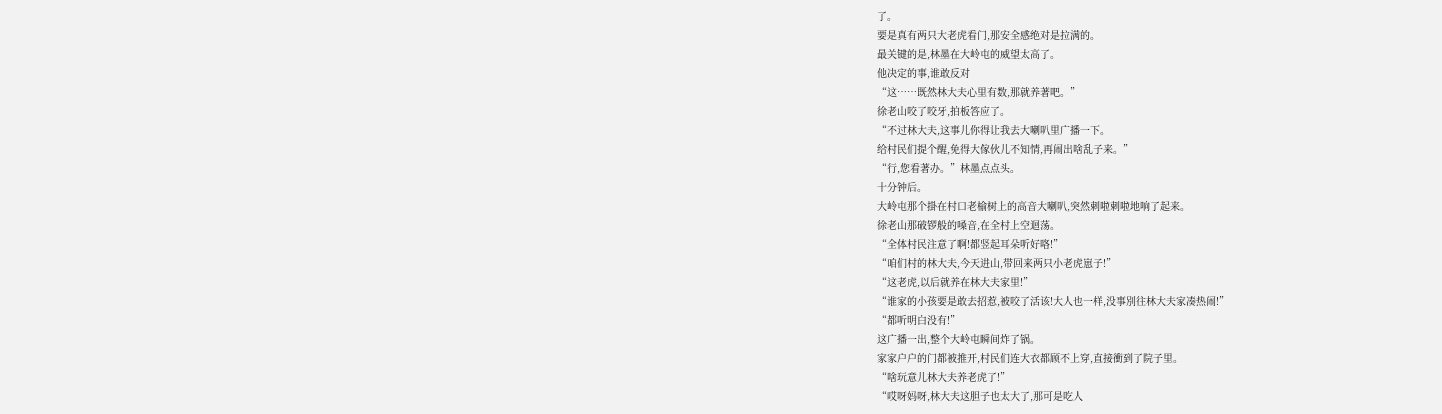了。
要是真有两只大老虎看门,那安全感绝对是拉满的。
最关键的是,林墨在大岭屯的威望太高了。
他决定的事,谁敢反对
“这……既然林大夫心里有数,那就养著吧。”
徐老山咬了咬牙,拍板答应了。
“不过林大夫,这事儿你得让我去大喇叭里广播一下。
给村民们提个醒,免得大傢伙儿不知情,再闹出啥乱子来。”
“行,您看著办。”林墨点点头。
十分钟后。
大岭屯那个掛在村口老榆树上的高音大喇叭,突然刺啦刺啦地响了起来。
徐老山那破锣般的嗓音,在全村上空迴荡。
“全体村民注意了啊!都竖起耳朵听好咯!”
“咱们村的林大夫,今天进山,带回来两只小老虎崽子!”
“这老虎,以后就养在林大夫家里!”
“谁家的小孩要是敢去招惹,被咬了活该!大人也一样,没事別往林大夫家凑热闹!”
“都听明白没有!”
这广播一出,整个大岭屯瞬间炸了锅。
家家户户的门都被推开,村民们连大衣都顾不上穿,直接衝到了院子里。
“啥玩意儿林大夫养老虎了!”
“哎呀妈呀,林大夫这胆子也太大了,那可是吃人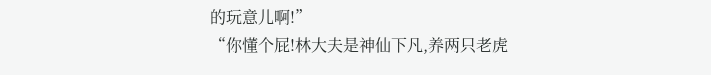的玩意儿啊!”
“你懂个屁!林大夫是神仙下凡,养两只老虎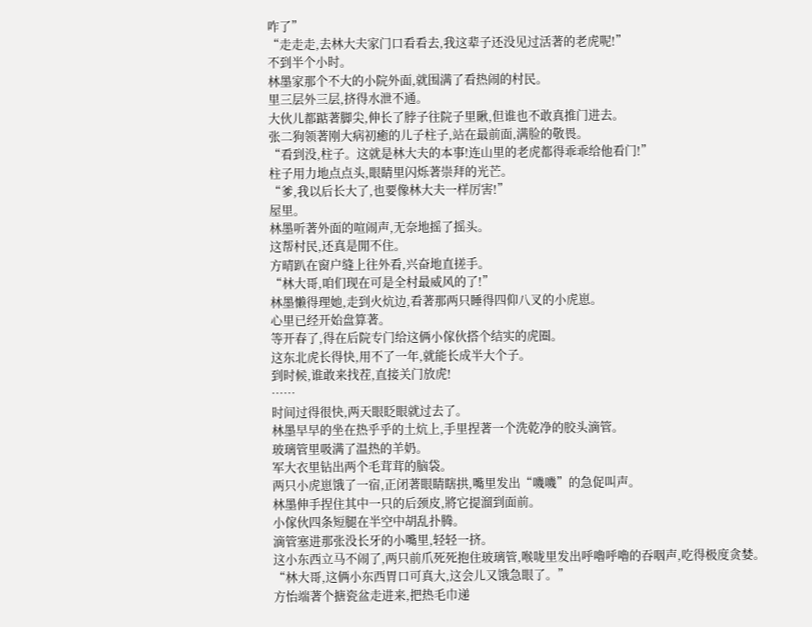咋了”
“走走走,去林大夫家门口看看去,我这辈子还没见过活著的老虎呢!”
不到半个小时。
林墨家那个不大的小院外面,就围满了看热闹的村民。
里三层外三层,挤得水泄不通。
大伙儿都踮著脚尖,伸长了脖子往院子里瞅,但谁也不敢真推门进去。
张二狗领著刚大病初癒的儿子柱子,站在最前面,满脸的敬畏。
“看到没,柱子。这就是林大夫的本事!连山里的老虎都得乖乖给他看门!”
柱子用力地点点头,眼睛里闪烁著崇拜的光芒。
“爹,我以后长大了,也要像林大夫一样厉害!”
屋里。
林墨听著外面的喧闹声,无奈地摇了摇头。
这帮村民,还真是閒不住。
方晴趴在窗户缝上往外看,兴奋地直搓手。
“林大哥,咱们现在可是全村最威风的了!”
林墨懒得理她,走到火炕边,看著那两只睡得四仰八叉的小虎崽。
心里已经开始盘算著。
等开春了,得在后院专门给这俩小傢伙搭个结实的虎圈。
这东北虎长得快,用不了一年,就能长成半大个子。
到时候,谁敢来找茬,直接关门放虎!
……
时间过得很快,两天眼眨眼就过去了。
林墨早早的坐在热乎乎的土炕上,手里捏著一个洗乾净的胶头滴管。
玻璃管里吸满了温热的羊奶。
军大衣里钻出两个毛茸茸的脑袋。
两只小虎崽饿了一宿,正闭著眼睛瞎拱,嘴里发出“嘰嘰”的急促叫声。
林墨伸手捏住其中一只的后颈皮,將它提溜到面前。
小傢伙四条短腿在半空中胡乱扑腾。
滴管塞进那张没长牙的小嘴里,轻轻一挤。
这小东西立马不闹了,两只前爪死死抱住玻璃管,喉咙里发出呼嚕呼嚕的吞咽声,吃得极度贪婪。
“林大哥,这俩小东西胃口可真大,这会儿又饿急眼了。”
方怡端著个搪瓷盆走进来,把热毛巾递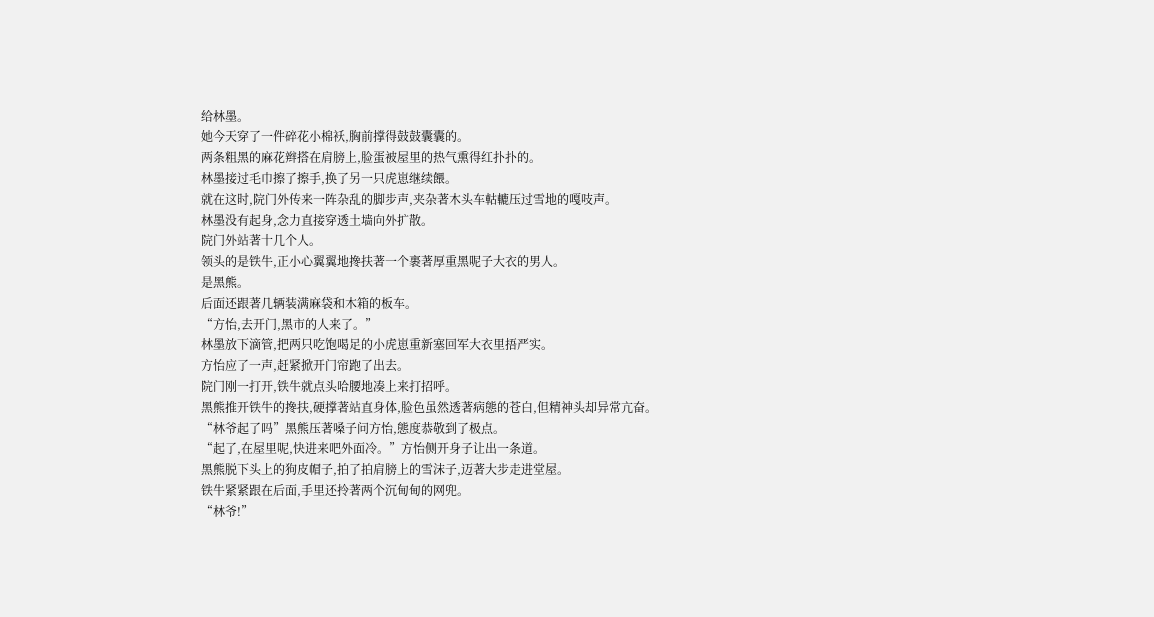给林墨。
她今天穿了一件碎花小棉袄,胸前撑得鼓鼓囊囊的。
两条粗黑的麻花辫搭在肩膀上,脸蛋被屋里的热气熏得红扑扑的。
林墨接过毛巾擦了擦手,换了另一只虎崽继续餵。
就在这时,院门外传来一阵杂乱的脚步声,夹杂著木头车軲轆压过雪地的嘎吱声。
林墨没有起身,念力直接穿透土墙向外扩散。
院门外站著十几个人。
领头的是铁牛,正小心翼翼地搀扶著一个裹著厚重黑呢子大衣的男人。
是黑熊。
后面还跟著几辆装满麻袋和木箱的板车。
“方怡,去开门,黑市的人来了。”
林墨放下滴管,把两只吃饱喝足的小虎崽重新塞回军大衣里捂严实。
方怡应了一声,赶紧掀开门帘跑了出去。
院门刚一打开,铁牛就点头哈腰地凑上来打招呼。
黑熊推开铁牛的搀扶,硬撑著站直身体,脸色虽然透著病態的苍白,但精神头却异常亢奋。
“林爷起了吗”黑熊压著嗓子问方怡,態度恭敬到了极点。
“起了,在屋里呢,快进来吧外面冷。”方怡侧开身子让出一条道。
黑熊脱下头上的狗皮帽子,拍了拍肩膀上的雪沫子,迈著大步走进堂屋。
铁牛紧紧跟在后面,手里还拎著两个沉甸甸的网兜。
“林爷!”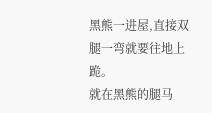黑熊一进屋,直接双腿一弯就要往地上跪。
就在黑熊的腿马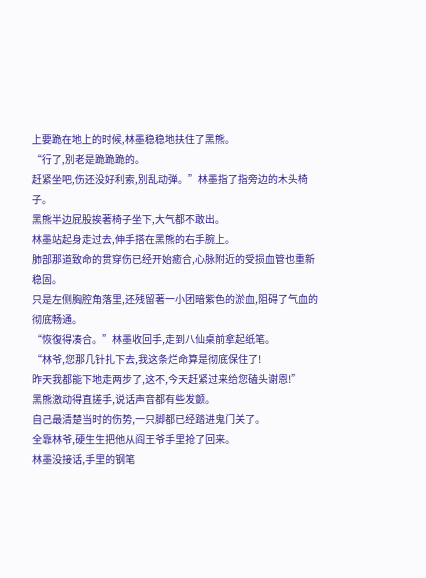上要跪在地上的时候,林墨稳稳地扶住了黑熊。
“行了,別老是跪跪跪的。
赶紧坐吧,伤还没好利索,別乱动弹。”林墨指了指旁边的木头椅子。
黑熊半边屁股挨著椅子坐下,大气都不敢出。
林墨站起身走过去,伸手搭在黑熊的右手腕上。
肺部那道致命的贯穿伤已经开始癒合,心脉附近的受损血管也重新稳固。
只是左侧胸腔角落里,还残留著一小团暗紫色的淤血,阻碍了气血的彻底畅通。
“恢復得凑合。”林墨收回手,走到八仙桌前拿起纸笔。
“林爷,您那几针扎下去,我这条烂命算是彻底保住了!
昨天我都能下地走两步了,这不,今天赶紧过来给您磕头谢恩!”
黑熊激动得直搓手,说话声音都有些发颤。
自己最清楚当时的伤势,一只脚都已经踏进鬼门关了。
全靠林爷,硬生生把他从阎王爷手里抢了回来。
林墨没接话,手里的钢笔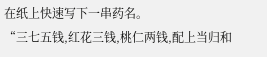在纸上快速写下一串药名。
“三七五钱,红花三钱,桃仁两钱,配上当归和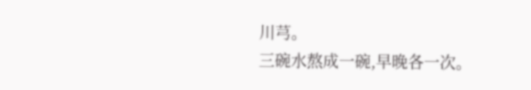川芎。
三碗水熬成一碗,早晚各一次。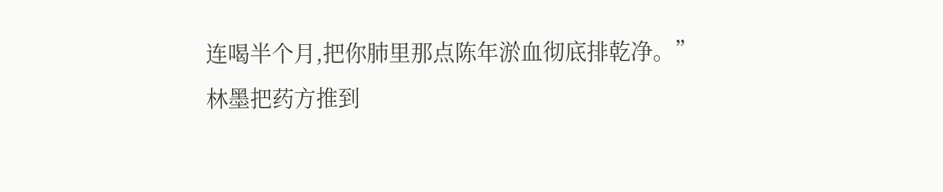连喝半个月,把你肺里那点陈年淤血彻底排乾净。”
林墨把药方推到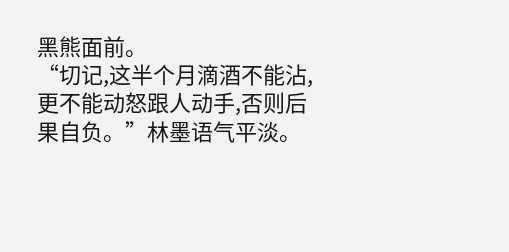黑熊面前。
“切记,这半个月滴酒不能沾,更不能动怒跟人动手,否则后果自负。”林墨语气平淡。